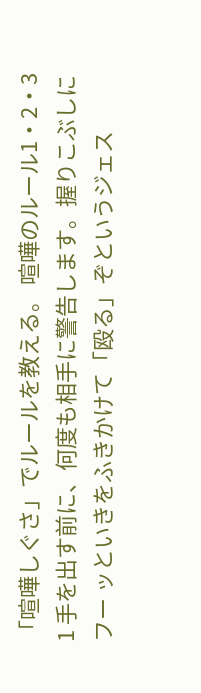「喧嘩しぐさ」でルールを教える。 喧嘩のルール1・2・3
1 手を出す前に、何度も相手に警告します。握りこぶしにフー ッといきをふきかけて「殴る」ぞというジェス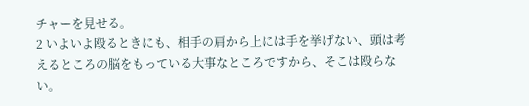チャーを見せる。
2 いよいよ殴るときにも、相手の肩から上には手を挙げない、頭は考えるところの脳をもっている大事なところですから、そこは殴らない。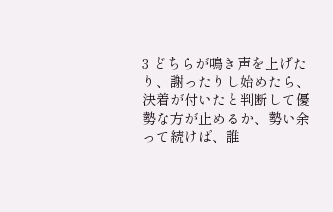3 どちらが鳴き声を上げたり、謝ったりし始めたら、決着が付いたと判断して優勢な方が止めるか、勢い余って続けば、誰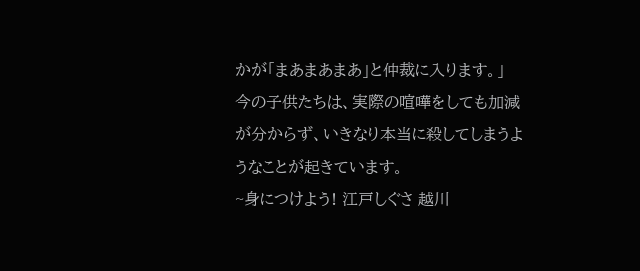かが「まあまあまあ」と仲裁に入ります。」
今の子供たちは、実際の喧嘩をしても加減が分からず、いきなり本当に殺してしまうようなことが起きています。
~身につけよう! 江戸しぐさ 越川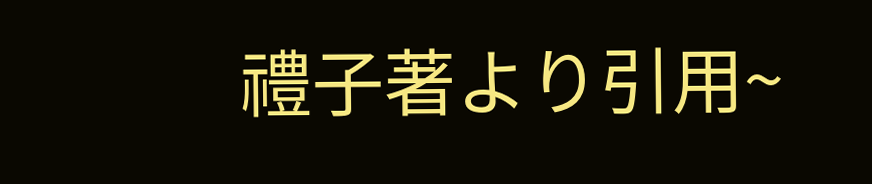禮子著より引用~